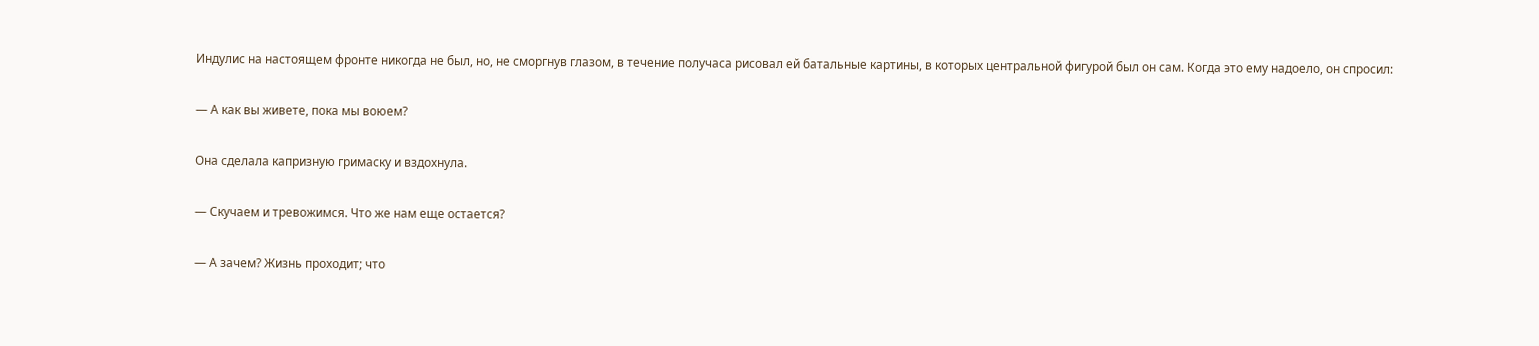Индулис на настоящем фронте никогда не был, но, не сморгнув глазом, в течение получаса рисовал ей батальные картины, в которых центральной фигурой был он сам. Когда это ему надоело, он спросил:

— А как вы живете, пока мы воюем?

Она сделала капризную гримаску и вздохнула.

— Скучаем и тревожимся. Что же нам еще остается?

— А зачем? Жизнь проходит; что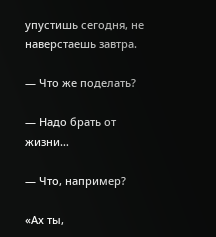упустишь сегодня, не наверстаешь завтра.

— Что же поделать?

— Надо брать от жизни…

— Что, например?

«Ах ты,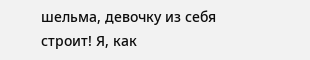шельма, девочку из себя строит! Я, как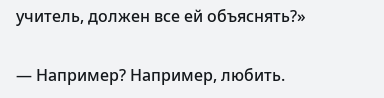учитель, должен все ей объяснять?»

— Например? Например, любить.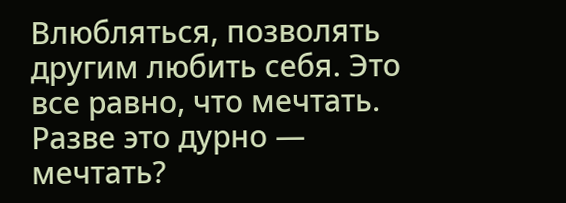Влюбляться, позволять другим любить себя. Это все равно, что мечтать. Разве это дурно — мечтать?